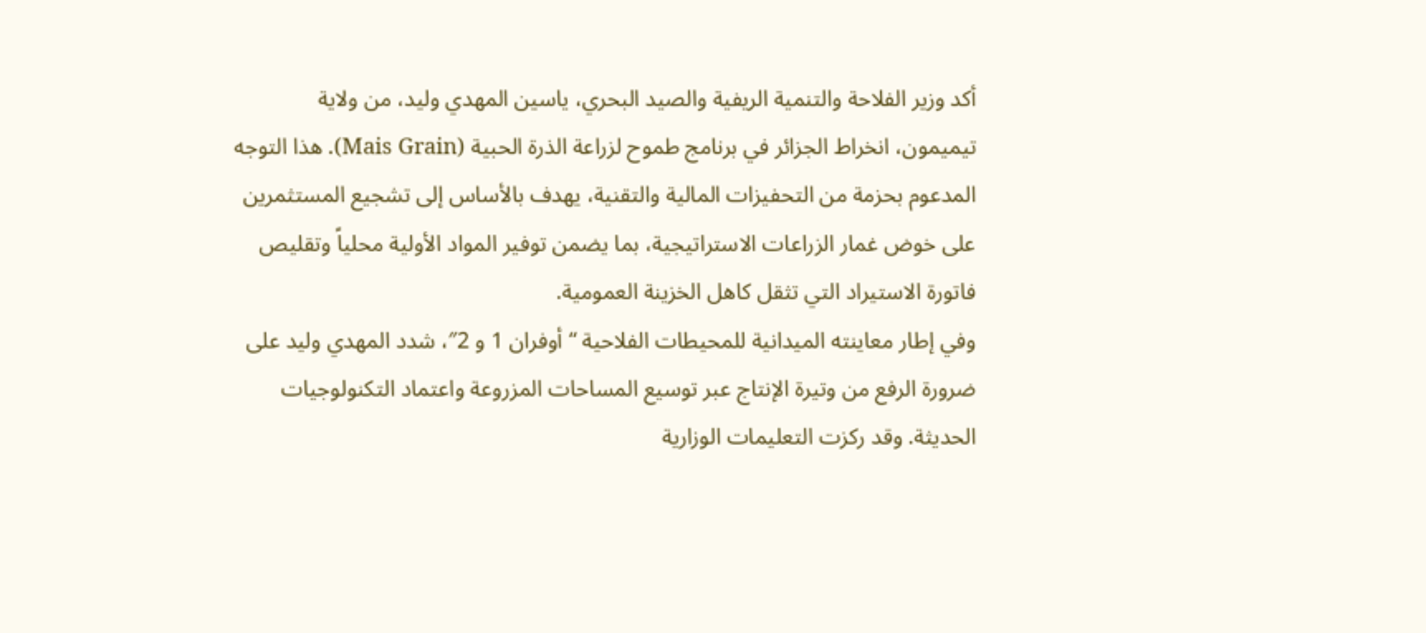أكد وزير الفلاحة والتنمية الريفية والصيد البحري، ياسين المهدي وليد، من ولاية تيميمون، انخراط الجزائر في برنامج طموح لزراعة الذرة الحبية (Mais Grain). هذا التوجه المدعوم بحزمة من التحفيزات المالية والتقنية، يهدف بالأساس إلى تشجيع المستثمرين على خوض غمار الزراعات الاستراتيجية، بما يضمن توفير المواد الأولية محلياً وتقليص فاتورة الاستيراد التي تثقل كاهل الخزينة العمومية.
وفي إطار معاينته الميدانية للمحيطات الفلاحية “أوفران 1 و 2″، شدد المهدي وليد على ضرورة الرفع من وتيرة الإنتاج عبر توسيع المساحات المزروعة واعتماد التكنولوجيات الحديثة. وقد ركزت التعليمات الوزارية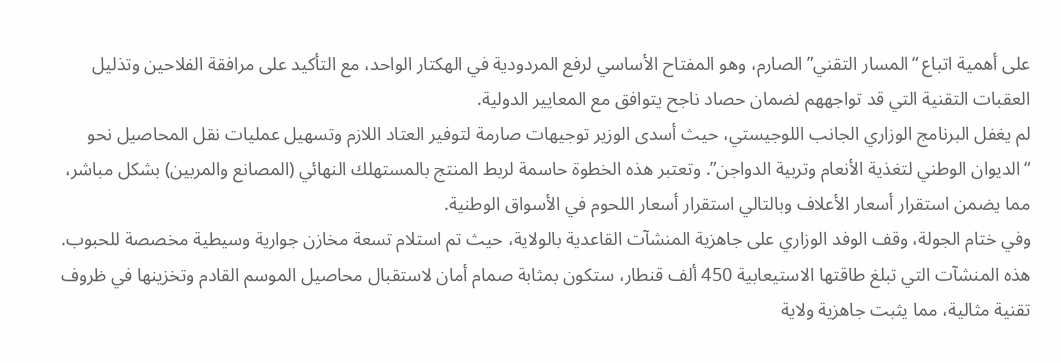على أهمية اتباع “المسار التقني” الصارم، وهو المفتاح الأساسي لرفع المردودية في الهكتار الواحد، مع التأكيد على مرافقة الفلاحين وتذليل العقبات التقنية التي قد تواجههم لضمان حصاد ناجح يتوافق مع المعايير الدولية.
لم يغفل البرنامج الوزاري الجانب اللوجيستي، حيث أسدى الوزير توجيهات صارمة لتوفير العتاد اللازم وتسهيل عمليات نقل المحاصيل نحو “الديوان الوطني لتغذية الأنعام وتربية الدواجن”. وتعتبر هذه الخطوة حاسمة لربط المنتج بالمستهلك النهائي (المصانع والمربين) بشكل مباشر، مما يضمن استقرار أسعار الأعلاف وبالتالي استقرار أسعار اللحوم في الأسواق الوطنية.
وفي ختام الجولة، وقف الوفد الوزاري على جاهزية المنشآت القاعدية بالولاية، حيث تم استلام تسعة مخازن جوارية وسيطية مخصصة للحبوب. هذه المنشآت التي تبلغ طاقتها الاستيعابية 450 ألف قنطار، ستكون بمثابة صمام أمان لاستقبال محاصيل الموسم القادم وتخزينها في ظروف تقنية مثالية، مما يثبت جاهزية ولاية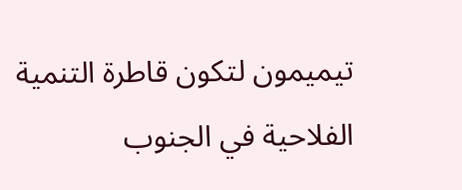تيميمون لتكون قاطرة التنمية الفلاحية في الجنوب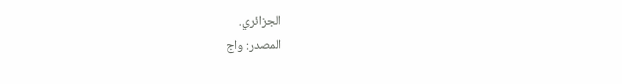الجزائري.
المصدر: واج